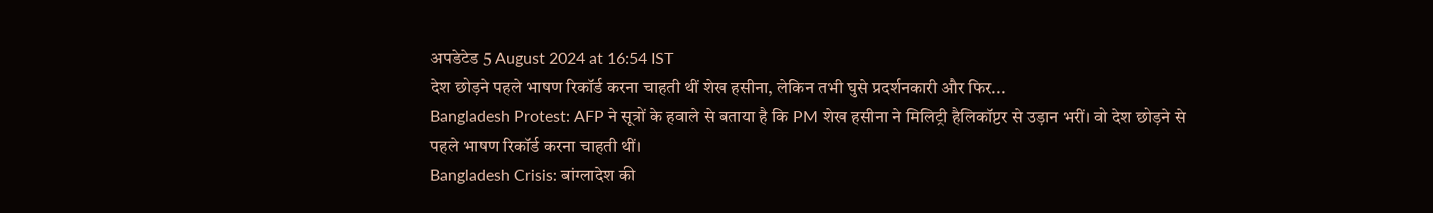अपडेटेड 5 August 2024 at 16:54 IST
देश छोड़ने पहले भाषण रिकॉर्ड करना चाहती थीं शेख हसीना, लेकिन तभी घुसे प्रदर्शनकारी और फिर...
Bangladesh Protest: AFP ने सूत्रों के हवाले से बताया है कि PM शेख हसीना ने मिलिट्री हैलिकॉप्टर से उड़ान भरीं। वो देश छोड़ने से पहले भाषण रिकॉर्ड करना चाहती थीं।
Bangladesh Crisis: बांग्लादेश की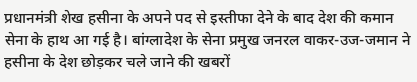प्रधानमंत्री शेख हसीना के अपने पद से इस्तीफा देने के बाद देश की कमान सेना के हाथ आ गई है। बांग्लादेश के सेना प्रमुख जनरल वाकर-उज-जमान ने हसीना के देश छोड़कर चले जाने की खबरों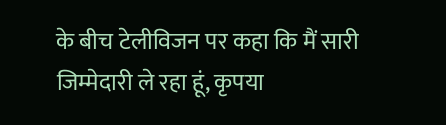के बीच टेलीविजन पर कहा कि मैं सारी जिम्मेदारी ले रहा हूं, कृपया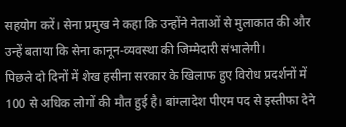सहयोग करें। सेना प्रमुख ने कहा कि उन्होंने नेताओं से मुलाकात की और उन्हें बताया कि सेना कानून-व्यवस्था की जिम्मेदारी संभालेगी।
पिछले दो दिनों में शेख हसीना सरकार के खिलाफ हुए विरोध प्रदर्शनों में 100 से अधिक लोगों की मौत हुई है। बांग्लादेश पीएम पद से इस्तीफा देने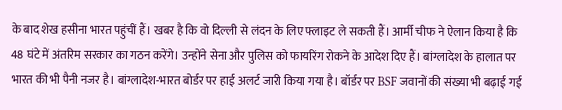के बाद शेख हसीना भारत पहुंचीं हैं। खबर है कि वो दिल्ली से लंदन के लिए फ्लाइट ले सकती हैं। आर्मी चीफ ने ऐलान किया है कि 48 घंटे में अंतरिम सरकार का गठन करेंगे। उन्होंने सेना और पुलिस को फायरिंग रोकने के आदेश दिए हैं। बांग्लादेश के हालात पर भारत की भी पैनी नजर है। बांग्लादेश-भारत बोर्डर पर हाई अलर्ट जारी किया गया है। बॉर्डर पर BSF जवानों की संख्या भी बढ़ाई गई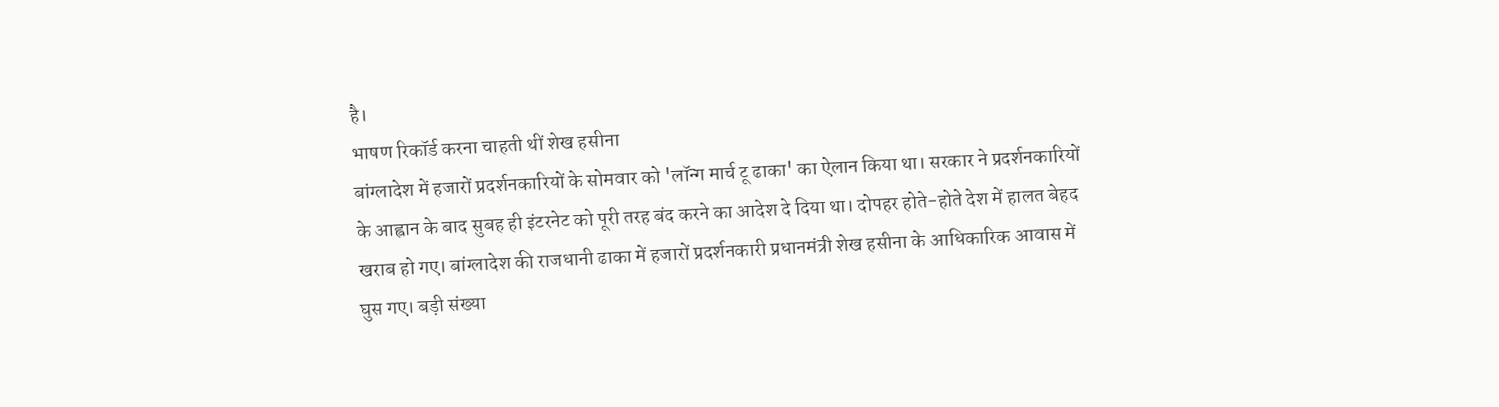है।
भाषण रिकॉर्ड करना चाहती थीं शेख हसीना
बांग्लादेश में हजारों प्रदर्शनकारियों के सोमवार को 'लॉन्ग मार्च टू ढाका' का ऐलान किया था। सरकार ने प्रदर्शनकारियों के आह्वान के बाद सुबह ही इंटरनेट को पूरी तरह बंद करने का आदेश दे दिया था। दोपहर होते-होते देश में हालत बेहद खराब हो गए। बांग्लादेश की राजधानी ढाका में हजारों प्रदर्शनकारी प्रधानमंत्री शेख हसीना के आधिकारिक आवास में घुस गए। बड़ी संख्या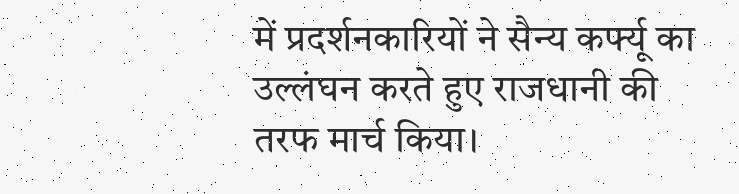में प्रदर्शनकारियों ने सैन्य कर्फ्यू का उल्लंघन करते हुए राजधानी की तरफ मार्च किया।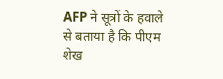AFP ने सूत्रों के हवाले से बताया है कि पीएम शेख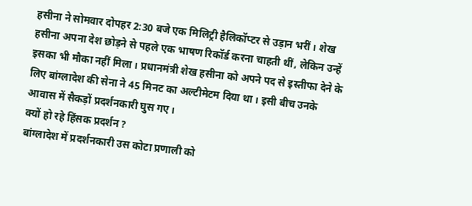हसीना ने सोमवार दोपहर 2:30 बजे एक मिलिट्री हैलिकॉप्टर से उड़ान भरीं। शेख हसीना अपना देश छोड़ने से पहले एक भाषण रिकॉर्ड करना चाहती थीं, लेकिन उन्हें इसका भी मौका नहीं मिला। प्रधानमंत्री शेख हसीना को अपने पद से इस्तीफा देने के लिए बांग्लादेश की सेना ने 45 मिनट का अल्टीमेटम दिया था। इसी बीच उनके आवास में सैकड़ों प्रदर्शनकारी घुस गए।
क्यों हो रहे हिंसक प्रदर्शन?
बांग्लादेश में प्रदर्शनकारी उस कोटा प्रणाली को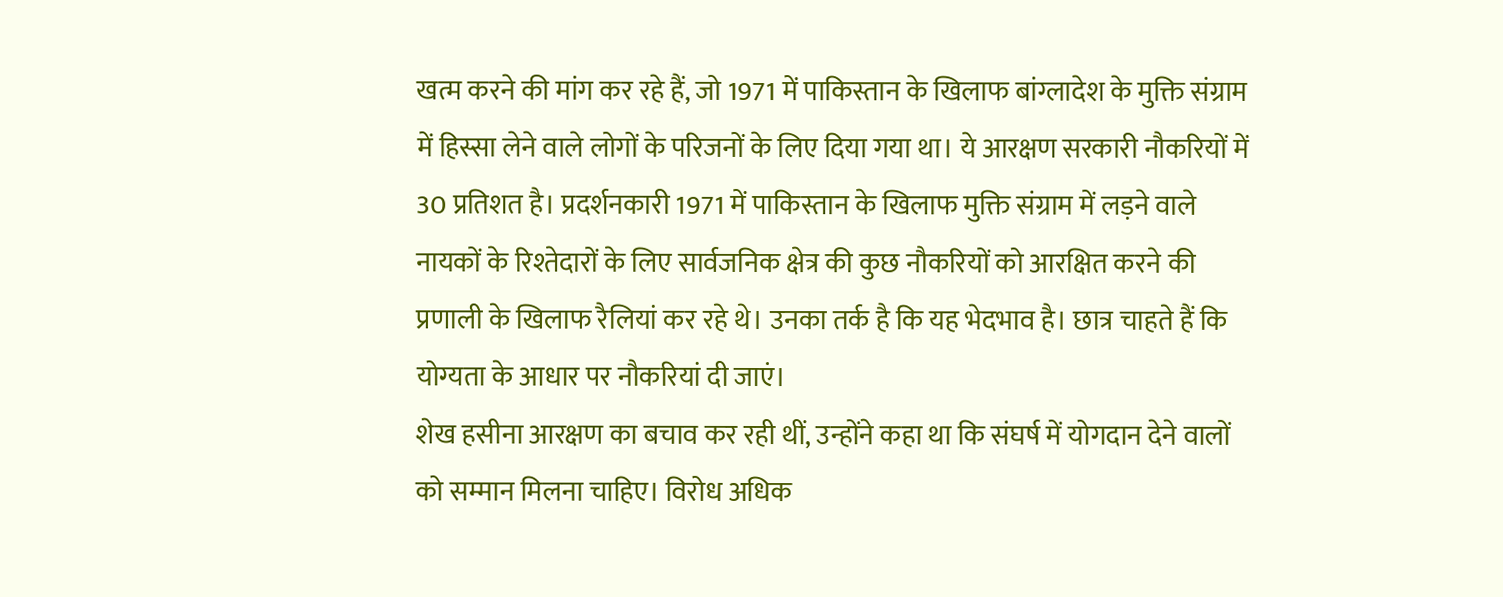खत्म करने की मांग कर रहे हैं, जो 1971 में पाकिस्तान के खिलाफ बांग्लादेश के मुक्ति संग्राम में हिस्सा लेने वाले लोगों के परिजनों के लिए दिया गया था। ये आरक्षण सरकारी नौकरियों में 30 प्रतिशत है। प्रदर्शनकारी 1971 में पाकिस्तान के खिलाफ मुक्ति संग्राम में लड़ने वाले नायकों के रिश्तेदारों के लिए सार्वजनिक क्षेत्र की कुछ नौकरियों को आरक्षित करने की प्रणाली के खिलाफ रैलियां कर रहे थे। उनका तर्क है कि यह भेदभाव है। छात्र चाहते हैं कि योग्यता के आधार पर नौकरियां दी जाएं।
शेख हसीना आरक्षण का बचाव कर रही थीं, उन्होंने कहा था कि संघर्ष में योगदान देने वालों को सम्मान मिलना चाहिए। विरोध अधिक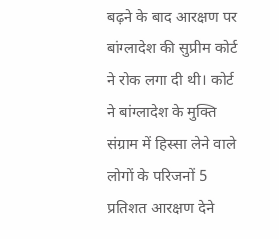बढ़ने के बाद आरक्षण पर बांग्लादेश की सुप्रीम कोर्ट ने रोक लगा दी थी। कोर्ट ने बांग्लादेश के मुक्ति संग्राम में हिस्सा लेने वाले लोगों के परिजनों 5 प्रतिशत आरक्षण देने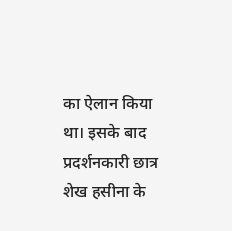का ऐलान किया था। इसके बाद प्रदर्शनकारी छात्र शेख हसीना के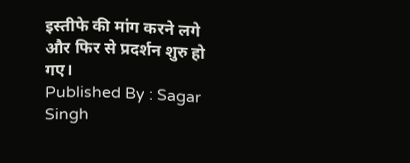इस्तीफे की मांग करने लगे और फिर से प्रदर्शन शुरु हो गए।
Published By : Sagar Singh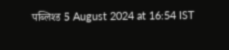पब्लिश्ड 5 August 2024 at 16:54 IST